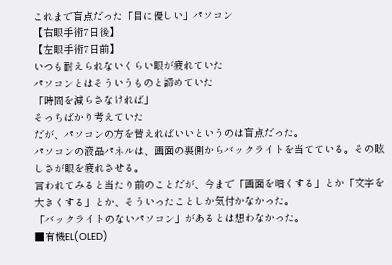これまで盲点だった「目に優しい」パソコン
【右眼手術7日後】
【左眼手術7日前】
いつも耐えられないくらい眼が疲れていた
パソコンとはそういうものと諦めていた
「時間を減らさなければ」
そっちばかり考えていた
だが、パソコンの方を替えればいいというのは盲点だった。
パソコンの液晶パネルは、画面の裏側からバックライトを当てている。その眩しさが眼を疲れさせる。
言われてみると当たり前のことだが、今まで「画面を暗くする」とか「文字を大きくする」とか、そういったことしか気付かなかった。
「バックライトのないパソコン」があるとは想わなかった。
■有機EL(OLED)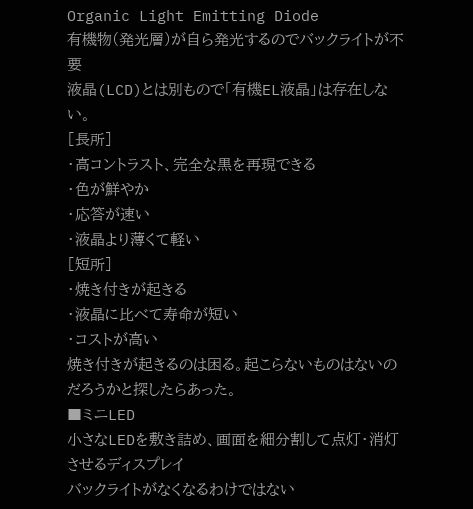Organic Light Emitting Diode
有機物(発光層)が自ら発光するのでバックライトが不要
液晶(LCD)とは別もので「有機EL液晶」は存在しない。
[長所]
・高コントラスト、完全な黒を再現できる
・色が鮮やか
・応答が速い
・液晶より薄くて軽い
[短所]
・焼き付きが起きる
・液晶に比べて寿命が短い
・コストが高い
焼き付きが起きるのは困る。起こらないものはないのだろうかと探したらあった。
■ミニLED
小さなLEDを敷き詰め、画面を細分割して点灯・消灯させるディスプレイ
バックライトがなくなるわけではない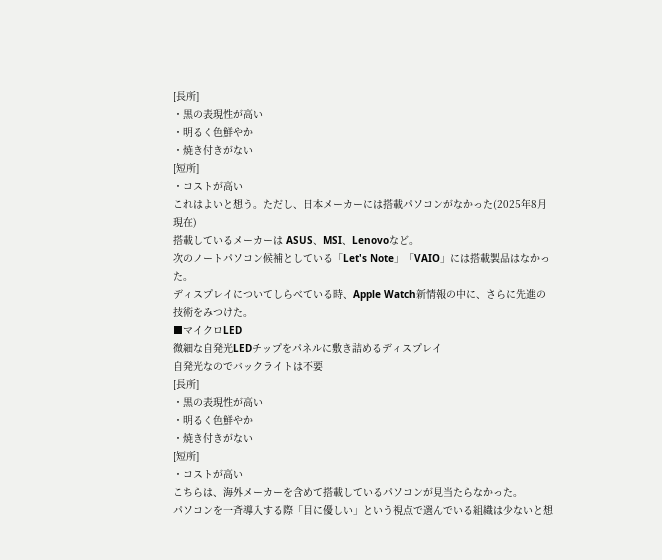[長所]
・黒の表現性が高い
・明るく色鮮やか
・焼き付きがない
[短所]
・コストが高い
これはよいと想う。ただし、日本メーカーには搭載パソコンがなかった(2025年8月現在)
搭載しているメーカーは ASUS、MSI、Lenovoなど。
次のノートパソコン候補としている「Let's Note」「VAIO」には搭載製品はなかった。
ディスプレイについてしらべている時、Apple Watch新情報の中に、さらに先進の技術をみつけた。
■マイクロLED
微細な自発光LEDチップをパネルに敷き詰めるディスプレイ
自発光なのでバックライトは不要
[長所]
・黒の表現性が高い
・明るく色鮮やか
・焼き付きがない
[短所]
・コストが高い
こちらは、海外メーカーを含めて搭載しているパソコンが見当たらなかった。
パソコンを一斉導入する際「目に優しい」という視点で選んでいる組織は少ないと想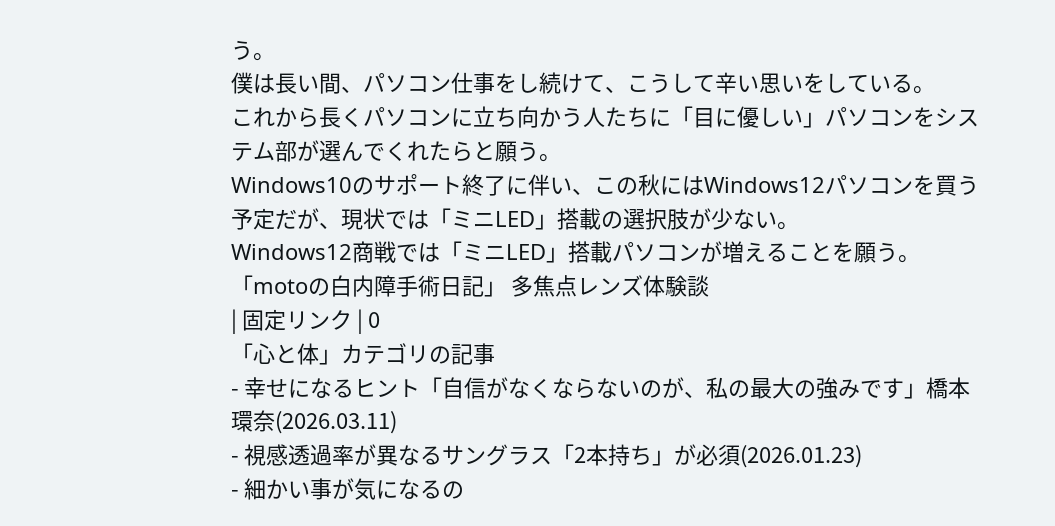う。
僕は長い間、パソコン仕事をし続けて、こうして辛い思いをしている。
これから長くパソコンに立ち向かう人たちに「目に優しい」パソコンをシステム部が選んでくれたらと願う。
Windows10のサポート終了に伴い、この秋にはWindows12パソコンを買う予定だが、現状では「ミニLED」搭載の選択肢が少ない。
Windows12商戦では「ミニLED」搭載パソコンが増えることを願う。
「motoの白内障手術日記」 多焦点レンズ体験談
| 固定リンク | 0
「心と体」カテゴリの記事
- 幸せになるヒント「自信がなくならないのが、私の最大の強みです」橋本環奈(2026.03.11)
- 視感透過率が異なるサングラス「2本持ち」が必須(2026.01.23)
- 細かい事が気になるの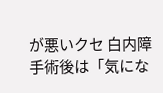が悪いクセ 白内障手術後は「気にな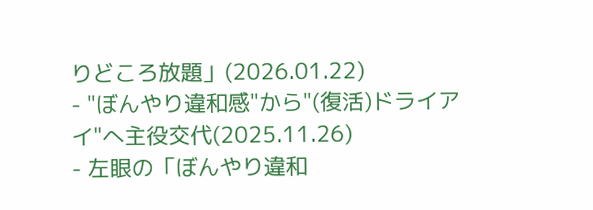りどころ放題」(2026.01.22)
- "ぼんやり違和感"から"(復活)ドライアイ"へ主役交代(2025.11.26)
- 左眼の「ぼんやり違和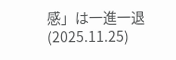感」は一進一退(2025.11.25)